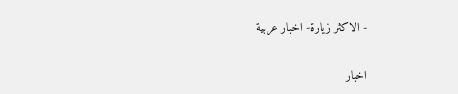- الاكثر زيارة- اخبار عربية

اخبار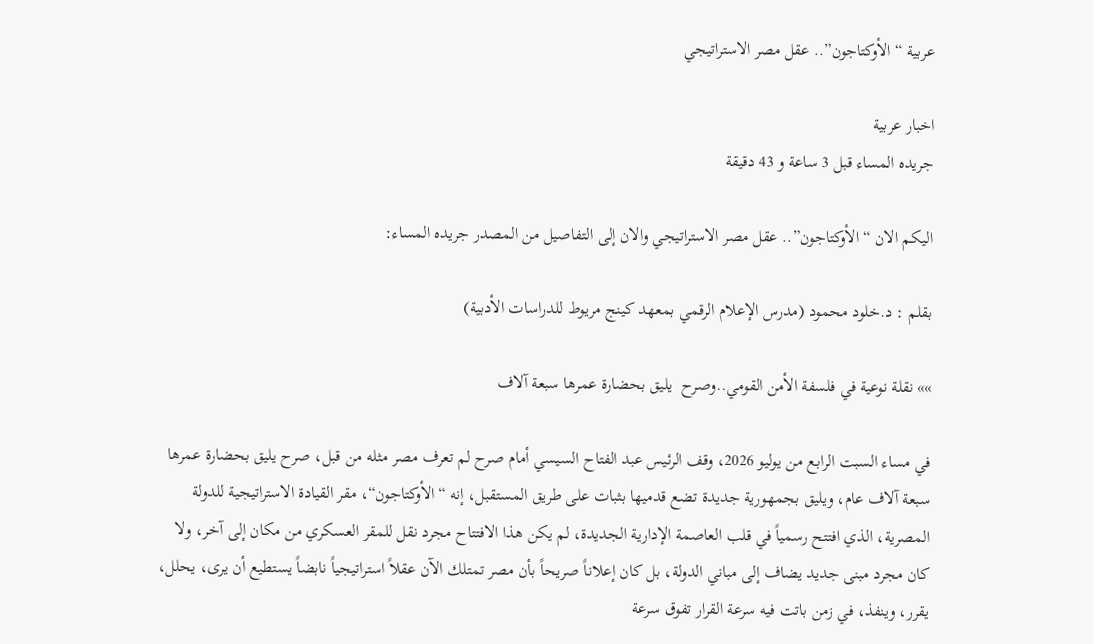عربية “الأوكتاجون”.. عقل مصر الاستراتيجي

اخبار عربية
جريده المساء قبل 3 ساعة و 43 دقيقة

اليكم الان “الأوكتاجون”.. عقل مصر الاستراتيجي والان إلى التفاصيل من المصدر جريده المساء:

بقلم : د.خلود محمود (مدرس الإعلام الرقمي بمعهد كينج مريوط للدراسات الأدبية)

»» نقلة نوعية في فلسفة الأمن القومي..وصرح  يليق بحضارة عمرها سبعة آلاف

في مساء السبت الرابع من يوليو 2026، وقف الرئيس عبد الفتاح السيسي أمام صرح لم تعرف مصر مثله من قبل، صرح يليق بحضارة عمرها سبعة آلاف عام، ويليق بجمهورية جديدة تضع قدميها بثبات على طريق المستقبل، إنه “الأوكتاجون“، مقر القيادة الاستراتيجية للدولة المصرية، الذي افتتح رسمياً في قلب العاصمة الإدارية الجديدة، لم يكن هذا الافتتاح مجرد نقل للمقر العسكري من مكان إلى آخر، ولا كان مجرد مبنى جديد يضاف إلى مباني الدولة، بل كان إعلاناً صريحاً بأن مصر تمتلك الآن عقلاً استراتيجياً نابضاً يستطيع أن يرى، يحلل، يقرر، وينفذ، في زمن باتت فيه سرعة القرار تفوق سرعة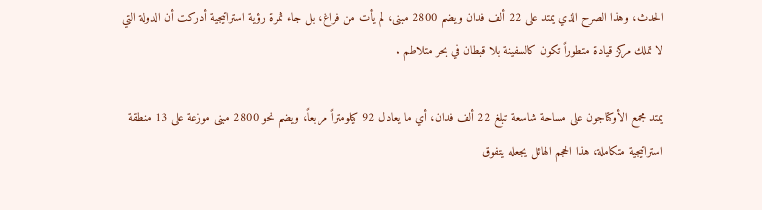الحدث، وهذا الصرح الذي يمتد على 22 ألف فدان ويضم 2800 مبنى، لم يأت من فراغ، بل جاء ثمرة رؤية استراتيجية أدركت أن الدولة التي لا تملك مركز قيادة متطوراً تكون كالسفينة بلا قبطان في بحر متلاطم .

يمتد مجمع الأوكتاجون على مساحة شاسعة تبلغ 22 ألف فدان، أي ما يعادل 92 كيلومتراً مربعاً، ويضم نحو 2800 مبنى موزعة على 13 منطقة استراتيجية متكاملة، هذا الحجم الهائل يجعله يتفوق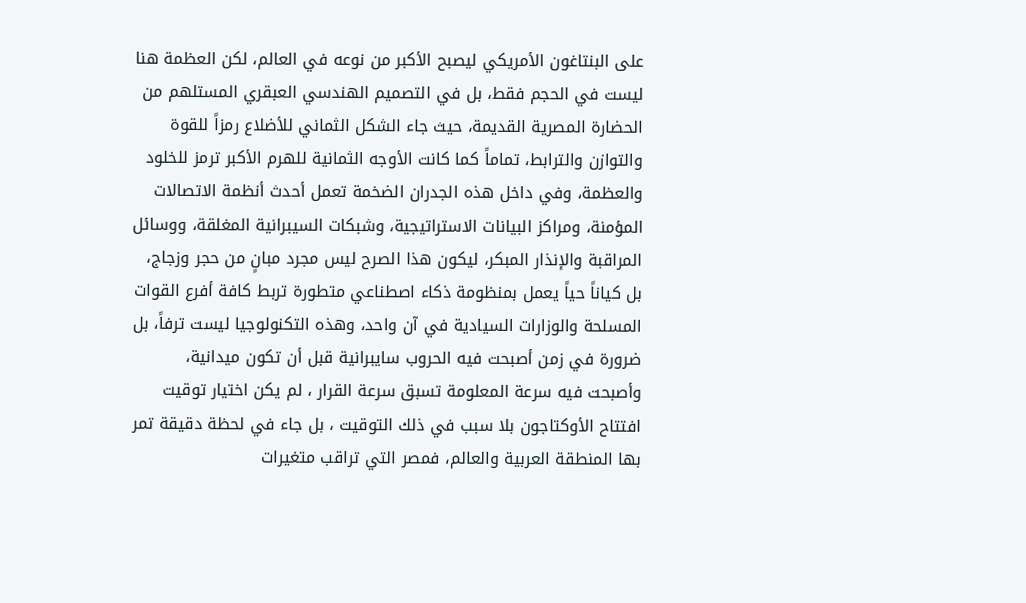على البنتاغون الأمريكي ليصبح الأكبر من نوعه في العالم، لكن العظمة هنا ليست في الحجم فقط، بل في التصميم الهندسي العبقري المستلهم من الحضارة المصرية القديمة، حيث جاء الشكل الثماني للأضلاع رمزاً للقوة والتوازن والترابط، تماماً كما كانت الأوجه الثمانية للهرم الأكبر ترمز للخلود والعظمة، وفي داخل هذه الجدران الضخمة تعمل أحدث أنظمة الاتصالات المؤمنة، ومراكز البيانات الاستراتيجية، وشبكات السيبرانية المغلقة، ووسائل المراقبة والإنذار المبكر، ليكون هذا الصرح ليس مجرد مبانٍ من حجر وزجاج، بل كياناً حياً يعمل بمنظومة ذكاء اصطناعي متطورة تربط كافة أفرع القوات المسلحة والوزارات السيادية في آن واحد، وهذه التكنولوجيا ليست ترفاً، بل ضرورة في زمن أصبحت فيه الحروب سايبرانية قبل أن تكون ميدانية، وأصبحت فيه سرعة المعلومة تسبق سرعة القرار ، لم يكن اختيار توقيت افتتاح الأوكتاجون بلا سبب في ذلك التوقيت ، بل جاء في لحظة دقيقة تمر بها المنطقة العربية والعالم، فمصر التي تراقب متغيرات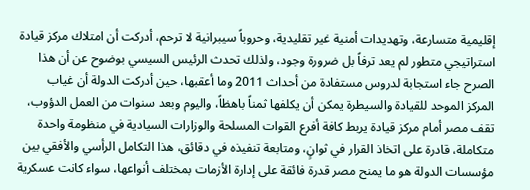إقليمية متسارعة، وتهديدات أمنية غير تقليدية، وحروباً سيبرانية لا ترحم، أدركت أن امتلاك مركز قيادة استراتيجي متطور لم يعد ترفاً بل ضرورة وجود، ولذلك تحدث الرئيس السيسي بوضوح عن أن هذا الصرح جاء استجابة لدروس مستفادة من أحداث 2011 وما أعقبها، حين أدركت الدولة أن غياب المركز الموحد للقيادة والسيطرة يمكن أن يكلفها ثمناً باهظاً، واليوم وبعد سنوات من العمل الدؤوب، تقف مصر أمام مركز قيادة يربط كافة أفرع القوات المسلحة والوزارات السيادية في منظومة واحدة متكاملة، قادرة على اتخاذ القرار في ثوانٍ، ومتابعة تنفيذه في دقائق، هذا التكامل الرأسي والأفقي بين مؤسسات الدولة هو ما يمنح مصر قدرة فائقة على إدارة الأزمات بمختلف أنواعها، سواء كانت عسكرية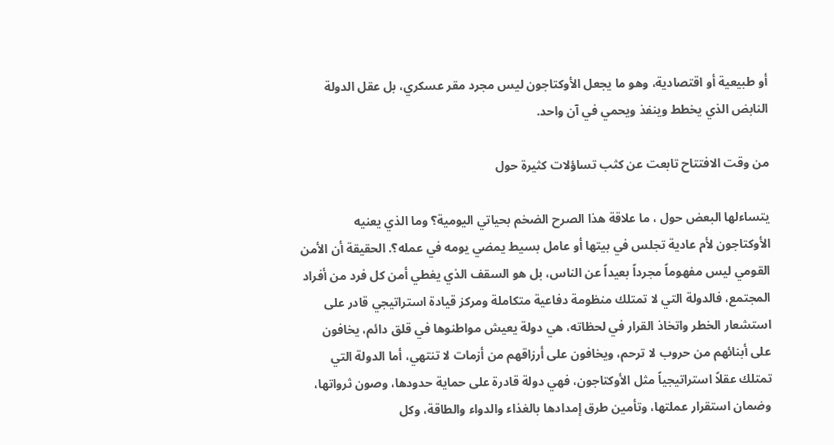أو طبيعية أو اقتصادية، وهو ما يجعل الأوكتاجون ليس مجرد مقر عسكري، بل عقل الدولة النابض الذي يخطط وينفذ ويحمي في آن واحد.

من وقت الافتتاح تابعت عن كثب تساؤلات كثيرة حول

يتساءلها البعض حول ، ما علاقة هذا الصرح الضخم بحياتي اليومية؟ وما الذي يعنيه الأوكتاجون لأم عادية تجلس في بيتها أو عامل بسيط يمضي يومه في عمله؟. الحقيقة أن الأمن القومي ليس مفهوماً مجرداً بعيداً عن الناس، بل هو السقف الذي يغطي أمن كل فرد من أفراد المجتمع، فالدولة التي لا تمتلك منظومة دفاعية متكاملة ومركز قيادة استراتيجي قادر على استشعار الخطر واتخاذ القرار في لحظاته، هي دولة يعيش مواطنوها في قلق دائم، يخافون على أبنائهم من حروب لا ترحم، ويخافون على أرزاقهم من أزمات لا تنتهي، أما الدولة التي تمتلك عقلاً استراتيجياً مثل الأوكتاجون، فهي دولة قادرة على حماية حدودها، وصون ثرواتها، وضمان استقرار عملتها، وتأمين طرق إمدادها بالغذاء والدواء والطاقة، وكل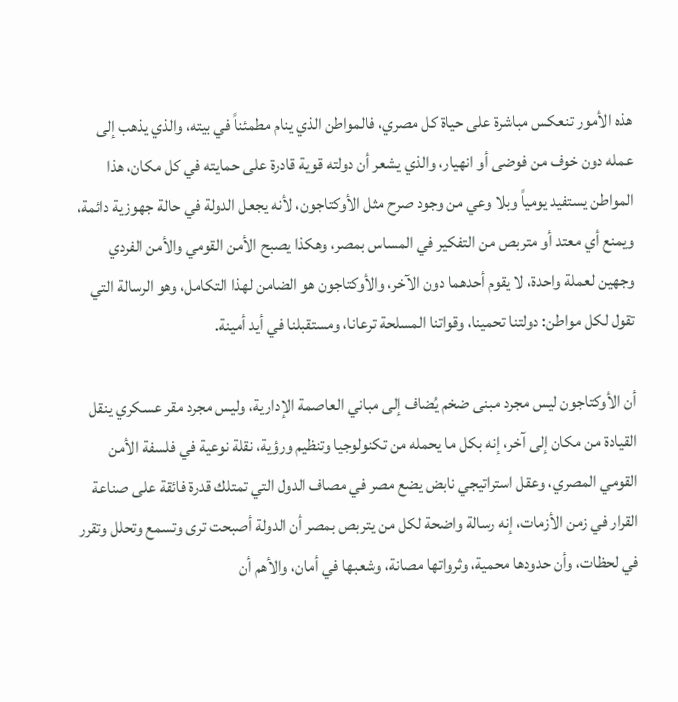هذه الأمور تنعكس مباشرة على حياة كل مصري، فالمواطن الذي ينام مطمئناً في بيته، والذي يذهب إلى عمله دون خوف من فوضى أو انهيار، والذي يشعر أن دولته قوية قادرة على حمايته في كل مكان، هذا المواطن يستفيد يومياً وبلا وعي من وجود صرح مثل الأوكتاجون، لأنه يجعل الدولة في حالة جهوزية دائمة، ويمنع أي معتد أو متربص من التفكير في المساس بمصر، وهكذا يصبح الأمن القومي والأمن الفردي وجهين لعملة واحدة، لا يقوم أحدهما دون الآخر، والأوكتاجون هو الضامن لهذا التكامل، وهو الرسالة التي تقول لكل مواطن: دولتنا تحمينا، وقواتنا المسلحة ترعانا، ومستقبلنا في أيد أمينة.

أن الأوكتاجون ليس مجرد مبنى ضخم يُضاف إلى مباني العاصمة الإدارية، وليس مجرد مقر عسكري ينقل القيادة من مكان إلى آخر، إنه بكل ما يحمله من تكنولوجيا وتنظيم ورؤية، نقلة نوعية في فلسفة الأمن القومي المصري، وعقل استراتيجي نابض يضع مصر في مصاف الدول التي تمتلك قدرة فائقة على صناعة القرار في زمن الأزمات، إنه رسالة واضحة لكل من يتربص بمصر أن الدولة أصبحت ترى وتسمع وتحلل وتقرر في لحظات، وأن حدودها محمية، وثرواتها مصانة، وشعبها في أمان، والأهم أن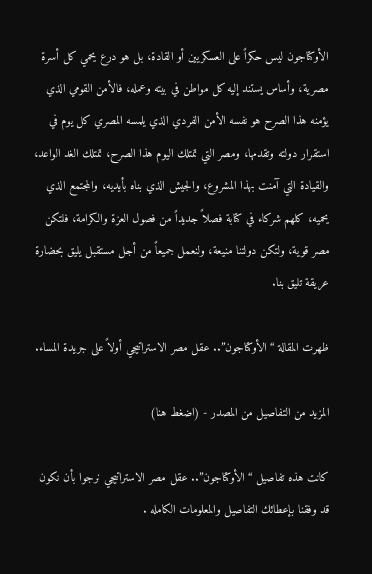الأوكتاجون ليس حكراً على العسكريين أو القادة، بل هو درع يحمي كل أسرة مصرية، وأساس يستند إليه كل مواطن في بيته وعمله، فالأمن القومي الذي يؤمنه هذا الصرح هو نفسه الأمن الفردي الذي يلمسه المصري كل يوم في استقرار دولته وتقدمها، ومصر التي تمتلك اليوم هذا الصرح، تمتلك الغد الواعد، والقيادة التي آمنت بهذا المشروع، والجيش الذي بناه بأيديه، والمجتمع الذي يحميه، كلهم شركاء في كتابة فصلاً جديداً من فصول العزة والكرامة، فلتكن مصر قوية، ولتكن دولتنا منيعة، ولنعمل جميعاً من أجل مستقبل يليق بحضارة عريقة تليق بنا.

ظهرت المقالة “الأوكتاجون”.. عقل مصر الاستراتيجي أولاً على جريدة المساء.

المزيد من التفاصيل من المصدر - (اضغط هنا)

كانت هذه تفاصيل “الأوكتاجون”.. عقل مصر الاستراتيجي نرجوا بأن نكون قد وفقنا بإعطائك التفاصيل والمعلومات الكامله .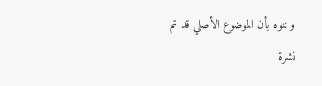و ننوه بأن الموضوع الأصلي قد تم نشرة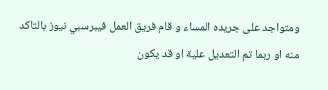ومتواجد على جريده المساء و قام فريق العمل فيبرسبي نيوز بالتاكد منه او ربما تم التعديل علية او قد يكون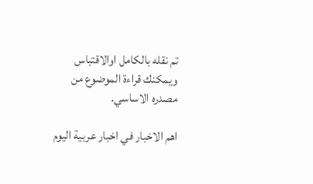تم نقله بالكامل اوالاقتباس ويمكنك قراءة الموضوع من مصدره الاساسي.

اهم الاخبار في اخبار عربية اليوم